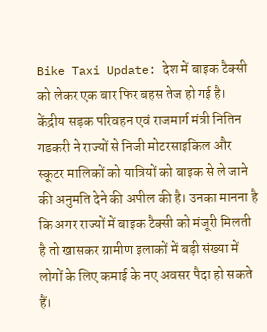Bike Taxi Update: देश में बाइक टैक्सी को लेकर एक बार फिर बहस तेज हो गई है। केंद्रीय सड़क परिवहन एवं राजमार्ग मंत्री नितिन गडकरी ने राज्यों से निजी मोटरसाइकिल और स्कूटर मालिकों को यात्रियों को बाइक से ले जाने की अनुमति देने की अपील की है। उनका मानना है कि अगर राज्यों में बाइक टैक्सी को मंजूरी मिलती है तो खासकर ग्रामीण इलाकों में बड़ी संख्या में लोगों के लिए कमाई के नए अवसर पैदा हो सकते हैं।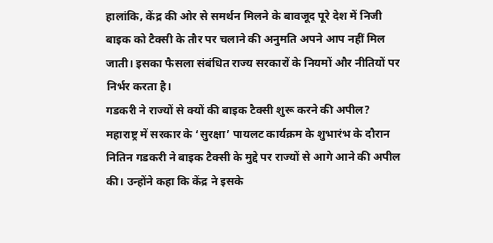हालांकि, केंद्र की ओर से समर्थन मिलने के बावजूद पूरे देश में निजी बाइक को टैक्सी के तौर पर चलाने की अनुमति अपने आप नहीं मिल जाती। इसका फैसला संबंधित राज्य सरकारों के नियमों और नीतियों पर निर्भर करता है।
गडकरी ने राज्यों से क्यों की बाइक टैक्सी शुरू करने की अपील?
महाराष्ट्र में सरकार के ‘सुरक्षा’ पायलट कार्यक्रम के शुभारंभ के दौरान नितिन गडकरी ने बाइक टैक्सी के मुद्दे पर राज्यों से आगे आने की अपील की। उन्होंने कहा कि केंद्र ने इसके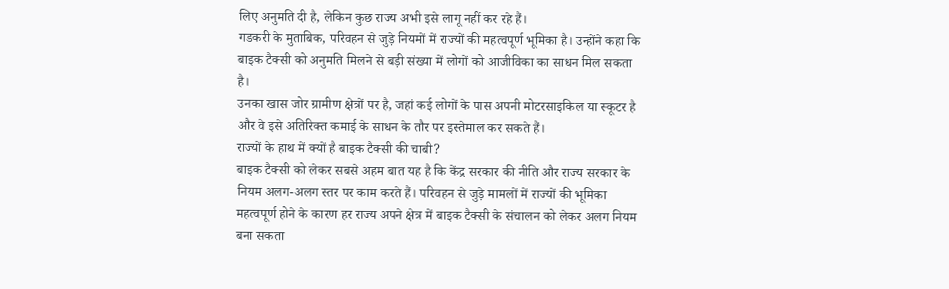लिए अनुमति दी है, लेकिन कुछ राज्य अभी इसे लागू नहीं कर रहे हैं।
गडकरी के मुताबिक, परिवहन से जुड़े नियमों में राज्यों की महत्वपूर्ण भूमिका है। उन्होंने कहा कि बाइक टैक्सी को अनुमति मिलने से बड़ी संख्या में लोगों को आजीविका का साधन मिल सकता है।
उनका खास जोर ग्रामीण क्षेत्रों पर है, जहां कई लोगों के पास अपनी मोटरसाइकिल या स्कूटर है और वे इसे अतिरिक्त कमाई के साधन के तौर पर इस्तेमाल कर सकते हैं।
राज्यों के हाथ में क्यों है बाइक टैक्सी की चाबी?
बाइक टैक्सी को लेकर सबसे अहम बात यह है कि केंद्र सरकार की नीति और राज्य सरकार के नियम अलग-अलग स्तर पर काम करते हैं। परिवहन से जुड़े मामलों में राज्यों की भूमिका महत्वपूर्ण होने के कारण हर राज्य अपने क्षेत्र में बाइक टैक्सी के संचालन को लेकर अलग नियम बना सकता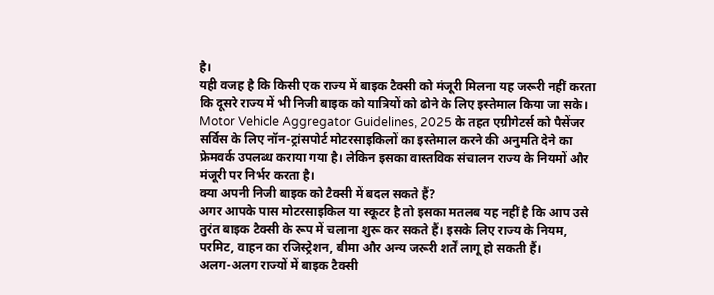है।
यही वजह है कि किसी एक राज्य में बाइक टैक्सी को मंजूरी मिलना यह जरूरी नहीं करता कि दूसरे राज्य में भी निजी बाइक को यात्रियों को ढोने के लिए इस्तेमाल किया जा सके।
Motor Vehicle Aggregator Guidelines, 2025 के तहत एग्रीगेटर्स को पैसेंजर सर्विस के लिए नॉन-ट्रांसपोर्ट मोटरसाइकिलों का इस्तेमाल करने की अनुमति देने का फ्रेमवर्क उपलब्ध कराया गया है। लेकिन इसका वास्तविक संचालन राज्य के नियमों और मंजूरी पर निर्भर करता है।
क्या अपनी निजी बाइक को टैक्सी में बदल सकते हैं?
अगर आपके पास मोटरसाइकिल या स्कूटर है तो इसका मतलब यह नहीं है कि आप उसे तुरंत बाइक टैक्सी के रूप में चलाना शुरू कर सकते हैं। इसके लिए राज्य के नियम, परमिट, वाहन का रजिस्ट्रेशन, बीमा और अन्य जरूरी शर्तें लागू हो सकती हैं।
अलग-अलग राज्यों में बाइक टैक्सी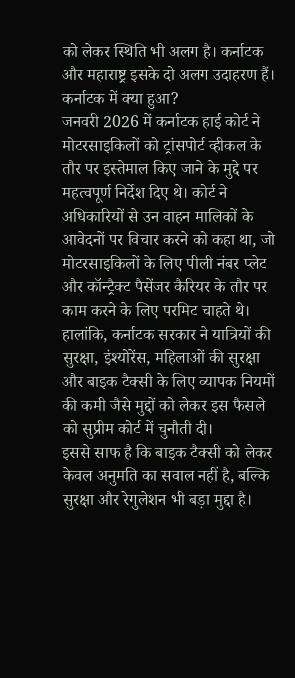को लेकर स्थिति भी अलग है। कर्नाटक और महाराष्ट्र इसके दो अलग उदाहरण हैं।
कर्नाटक में क्या हुआ?
जनवरी 2026 में कर्नाटक हाई कोर्ट ने मोटरसाइकिलों को ट्रांसपोर्ट व्हीकल के तौर पर इस्तेमाल किए जाने के मुद्दे पर महत्वपूर्ण निर्देश दिए थे। कोर्ट ने अधिकारियों से उन वाहन मालिकों के आवेदनों पर विचार करने को कहा था, जो मोटरसाइकिलों के लिए पीली नंबर प्लेट और कॉन्ट्रैक्ट पैसेंजर कैरियर के तौर पर काम करने के लिए परमिट चाहते थे।
हालांकि, कर्नाटक सरकार ने यात्रियों की सुरक्षा, इंश्योरेंस, महिलाओं की सुरक्षा और बाइक टैक्सी के लिए व्यापक नियमों की कमी जैसे मुद्दों को लेकर इस फैसले को सुप्रीम कोर्ट में चुनौती दी।
इससे साफ है कि बाइक टैक्सी को लेकर केवल अनुमति का सवाल नहीं है, बल्कि सुरक्षा और रेगुलेशन भी बड़ा मुद्दा है।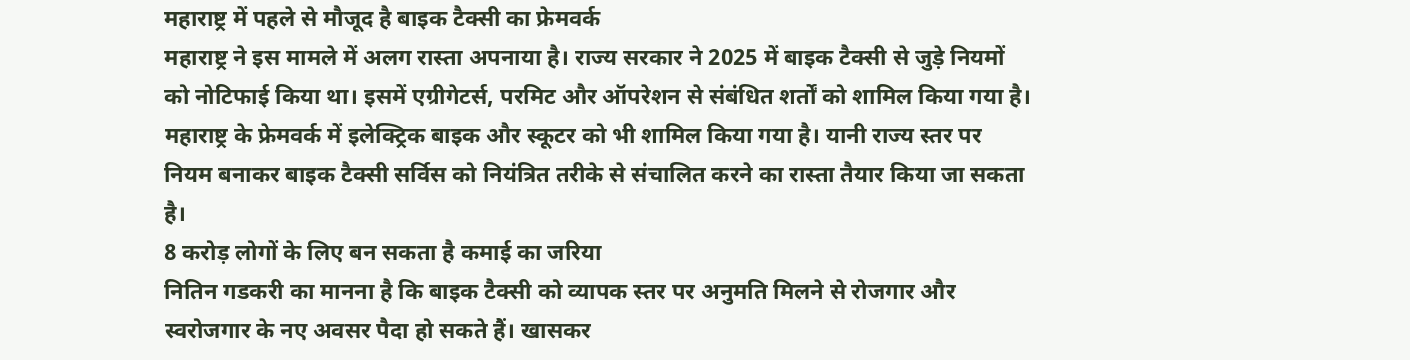महाराष्ट्र में पहले से मौजूद है बाइक टैक्सी का फ्रेमवर्क
महाराष्ट्र ने इस मामले में अलग रास्ता अपनाया है। राज्य सरकार ने 2025 में बाइक टैक्सी से जुड़े नियमों को नोटिफाई किया था। इसमें एग्रीगेटर्स, परमिट और ऑपरेशन से संबंधित शर्तों को शामिल किया गया है।
महाराष्ट्र के फ्रेमवर्क में इलेक्ट्रिक बाइक और स्कूटर को भी शामिल किया गया है। यानी राज्य स्तर पर नियम बनाकर बाइक टैक्सी सर्विस को नियंत्रित तरीके से संचालित करने का रास्ता तैयार किया जा सकता है।
8 करोड़ लोगों के लिए बन सकता है कमाई का जरिया
नितिन गडकरी का मानना है कि बाइक टैक्सी को व्यापक स्तर पर अनुमति मिलने से रोजगार और स्वरोजगार के नए अवसर पैदा हो सकते हैं। खासकर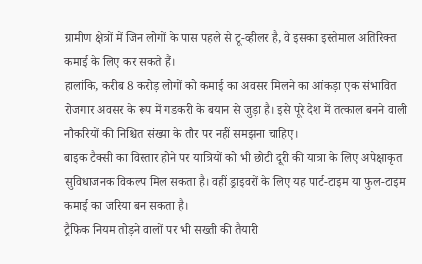ग्रामीण क्षेत्रों में जिन लोगों के पास पहले से टू-व्हीलर है, वे इसका इस्तेमाल अतिरिक्त कमाई के लिए कर सकते हैं।
हालांकि, करीब 8 करोड़ लोगों को कमाई का अवसर मिलने का आंकड़ा एक संभावित रोजगार अवसर के रूप में गडकरी के बयान से जुड़ा है। इसे पूरे देश में तत्काल बनने वाली नौकरियों की निश्चित संख्या के तौर पर नहीं समझना चाहिए।
बाइक टैक्सी का विस्तार होने पर यात्रियों को भी छोटी दूरी की यात्रा के लिए अपेक्षाकृत सुविधाजनक विकल्प मिल सकता है। वहीं ड्राइवरों के लिए यह पार्ट-टाइम या फुल-टाइम कमाई का जरिया बन सकता है।
ट्रैफिक नियम तोड़ने वालों पर भी सख्ती की तैयारी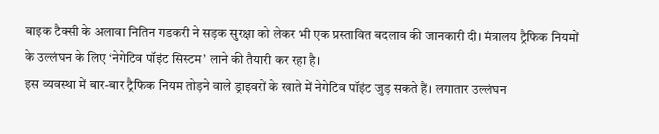बाइक टैक्सी के अलावा नितिन गडकरी ने सड़क सुरक्षा को लेकर भी एक प्रस्तावित बदलाव की जानकारी दी। मंत्रालय ट्रैफिक नियमों के उल्लंघन के लिए ‘नेगेटिव पॉइंट सिस्टम’ लाने की तैयारी कर रहा है।
इस व्यवस्था में बार-बार ट्रैफिक नियम तोड़ने वाले ड्राइवरों के खाते में नेगेटिव पॉइंट जुड़ सकते हैं। लगातार उल्लंघन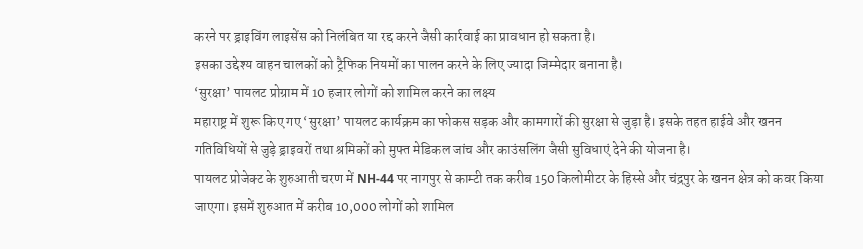करने पर ड्राइविंग लाइसेंस को निलंबित या रद्द करने जैसी कार्रवाई का प्रावधान हो सकता है।
इसका उद्देश्य वाहन चालकों को ट्रैफिक नियमों का पालन करने के लिए ज्यादा जिम्मेदार बनाना है।
‘सुरक्षा’ पायलट प्रोग्राम में 10 हजार लोगों को शामिल करने का लक्ष्य
महाराष्ट्र में शुरू किए गए ‘सुरक्षा’ पायलट कार्यक्रम का फोकस सड़क और कामगारों की सुरक्षा से जुड़ा है। इसके तहत हाईवे और खनन गतिविधियों से जुड़े ड्राइवरों तथा श्रमिकों को मुफ्त मेडिकल जांच और काउंसलिंग जैसी सुविधाएं देने की योजना है।
पायलट प्रोजेक्ट के शुरुआती चरण में NH-44 पर नागपुर से काम्टी तक करीब 150 किलोमीटर के हिस्से और चंद्रपुर के खनन क्षेत्र को कवर किया जाएगा। इसमें शुरुआत में करीब 10,000 लोगों को शामिल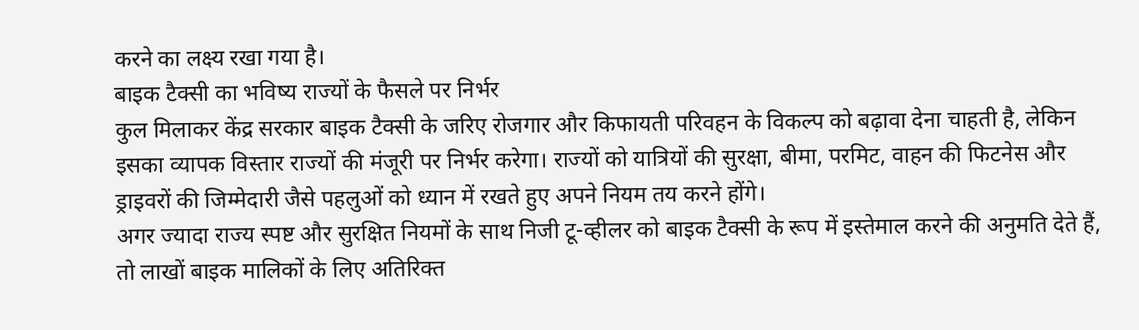करने का लक्ष्य रखा गया है।
बाइक टैक्सी का भविष्य राज्यों के फैसले पर निर्भर
कुल मिलाकर केंद्र सरकार बाइक टैक्सी के जरिए रोजगार और किफायती परिवहन के विकल्प को बढ़ावा देना चाहती है, लेकिन इसका व्यापक विस्तार राज्यों की मंजूरी पर निर्भर करेगा। राज्यों को यात्रियों की सुरक्षा, बीमा, परमिट, वाहन की फिटनेस और ड्राइवरों की जिम्मेदारी जैसे पहलुओं को ध्यान में रखते हुए अपने नियम तय करने होंगे।
अगर ज्यादा राज्य स्पष्ट और सुरक्षित नियमों के साथ निजी टू-व्हीलर को बाइक टैक्सी के रूप में इस्तेमाल करने की अनुमति देते हैं, तो लाखों बाइक मालिकों के लिए अतिरिक्त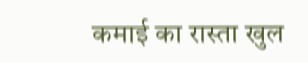कमाई का रास्ता खुल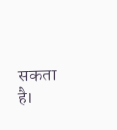सकता है।